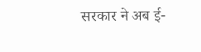सरकार ने अब ई-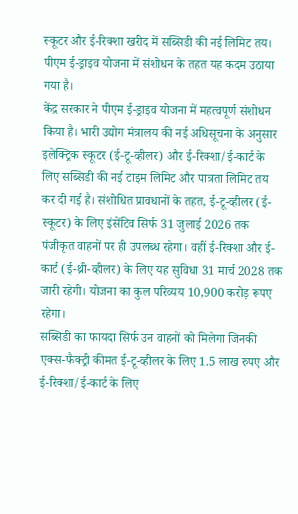स्कूटर और ई-रिक्शा खरीद में सब्सिडी की नई लिमिट तय। पीएम ई-ड्राइव योजना में संशोधन के तहत यह कदम उठाया गया है।
केंद्र सरकार ने पीएम ई-ड्राइव योजना में महत्वपूर्ण संशोधन किया है। भारी उद्योग मंत्रालय की नई अधिसूचना के अनुसार इलेक्ट्रिक स्कूटर (ई-टू-व्हीलर) और ई-रिक्शा/ई-कार्ट के लिए सब्सिडी की नई टाइम लिमिट और पात्रता लिमिट तय कर दी गई है। संशोधित प्रावधानों के तहत, ई-टू-व्हीलर (ई-स्कूटर) के लिए इंसेंटिव सिर्फ 31 जुलाई 2026 तक पंजीकृत वाहनों पर ही उपलब्ध रहेगा। वहीं ई-रिक्शा और ई-कार्ट (ई-थ्री-व्हीलर) के लिए यह सुविधा 31 मार्च 2028 तक जारी रहेगी। योजना का कुल परिव्यय 10,900 करोड़ रूपए रहेगा।
सब्सिडी का फायदा सिर्फ उन वाहनों को मिलेगा जिनकी एक्स-फैक्ट्री कीमत ई-टू-व्हीलर के लिए 1.5 लाख रुपए और ई-रिक्शा/ई-कार्ट के लिए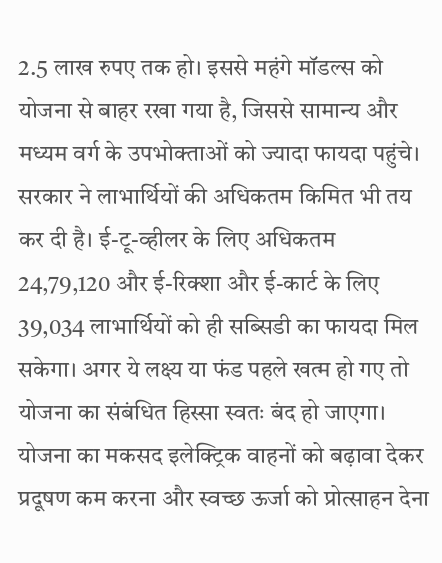2.5 लाख रुपए तक हो। इससे महंगे मॉडल्स को योजना से बाहर रखा गया है, जिससे सामान्य और मध्यम वर्ग के उपभोक्ताओं को ज्यादा फायदा पहुंचे।
सरकार ने लाभार्थियों की अधिकतम किमित भी तय कर दी है। ई-टू-व्हीलर के लिए अधिकतम 24,79,120 और ई-रिक्शा और ई-कार्ट के लिए 39,034 लाभार्थियों को ही सब्सिडी का फायदा मिल सकेगा। अगर ये लक्ष्य या फंड पहले खत्म हो गए तो योजना का संबंधित हिस्सा स्वतः बंद हो जाएगा। योजना का मकसद इलेक्ट्रिक वाहनों को बढ़ावा देकर प्रदूषण कम करना और स्वच्छ ऊर्जा को प्रोत्साहन देना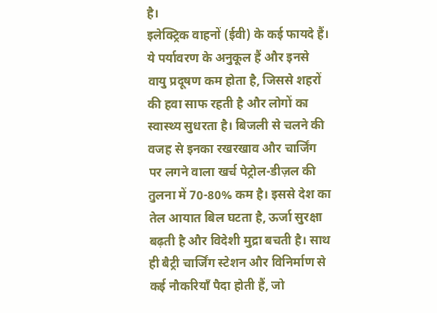है।
इलेक्ट्रिक वाहनों (ईवी) के कई फायदे हैं। ये पर्यावरण के अनुकूल हैं और इनसे वायु प्रदूषण कम होता है, जिससे शहरों की हवा साफ रहती है और लोगों का स्वास्थ्य सुधरता है। बिजली से चलने की वजह से इनका रखरखाव और चार्जिंग पर लगने वाला खर्च पेट्रोल-डीज़ल की तुलना में 70-80% कम है। इससे देश का तेल आयात बिल घटता है, ऊर्जा सुरक्षा बढ़ती है और विदेशी मुद्रा बचती है। साथ ही बैट्री चार्जिंग स्टेशन और विनिर्माण से कई नौकरियाँ पैदा होती हैं, जो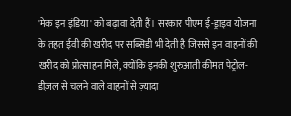'मेक इन इंडिया' को बढ़ावा देती हैं। सरकार पीएम ई-ड्राइव योजना के तहत ईवी की खरीद पर सब्सिडी भी देती है जिससे इन वाहनों की खरीद को प्रोत्साहन मिले, क्योंकि इनकी शुरुआती कीमत पेट्रोल-डीज़ल से चलने वाले वाहनों से ज़्यादा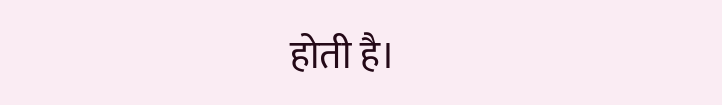होती है।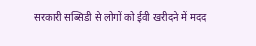सरकारी सब्सिडी से लोगों को ईवी खरीदने में मदद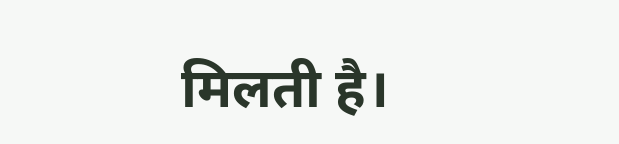मिलती है।